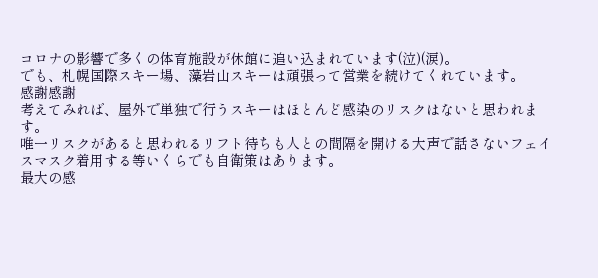コロナの影響で多くの体育施設が休館に追い込まれています(泣)(涙)。
でも、札幌国際スキー場、藻岩山スキーは頑張って営業を続けてくれています。
感謝感謝
考えてみれば、屋外で単独で行うスキーはほとんど感染のリスクはないと思われます。
唯一リスクがあると思われるリフト待ちも人との間隔を開ける大声で話さないフェイスマスク着用する等いくらでも自衛策はあります。
最大の感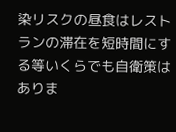染リスクの昼食はレストランの滞在を短時間にする等いくらでも自衛策はありま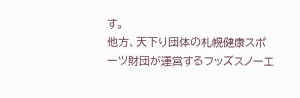す。
他方、天下り団体の札幌健康スポーツ財団が運営するフッズスノーエ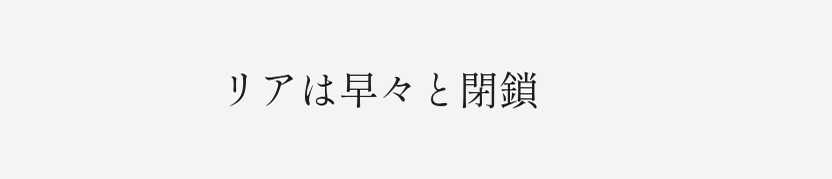リアは早々と閉鎖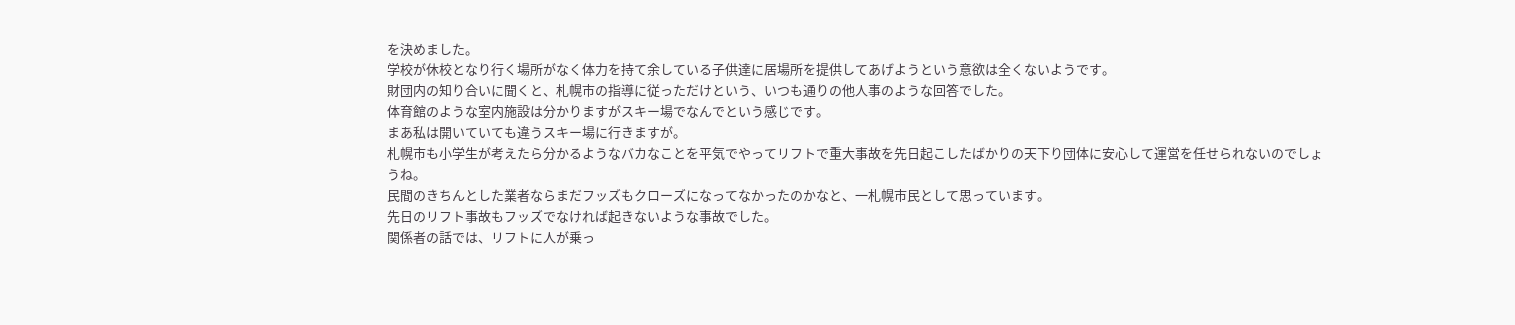を決めました。
学校が休校となり行く場所がなく体力を持て余している子供達に居場所を提供してあげようという意欲は全くないようです。
財団内の知り合いに聞くと、札幌市の指導に従っただけという、いつも通りの他人事のような回答でした。
体育館のような室内施設は分かりますがスキー場でなんでという感じです。
まあ私は開いていても違うスキー場に行きますが。
札幌市も小学生が考えたら分かるようなバカなことを平気でやってリフトで重大事故を先日起こしたばかりの天下り団体に安心して運営を任せられないのでしょうね。
民間のきちんとした業者ならまだフッズもクローズになってなかったのかなと、一札幌市民として思っています。
先日のリフト事故もフッズでなければ起きないような事故でした。
関係者の話では、リフトに人が乗っ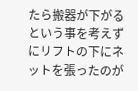たら搬器が下がるという事を考えずにリフトの下にネットを張ったのが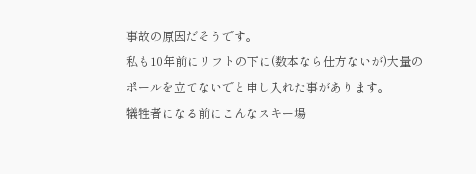事故の原因だそうです。
私も10年前にリフトの下に(数本なら仕方ないが)大量のポールを立てないでと申し入れた事があります。
犠牲者になる前にこんなスキー場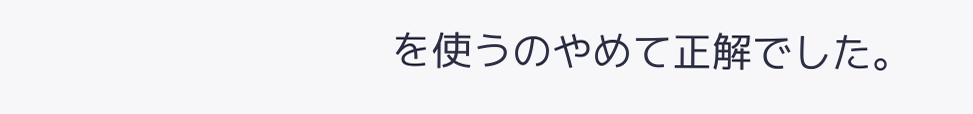を使うのやめて正解でした。